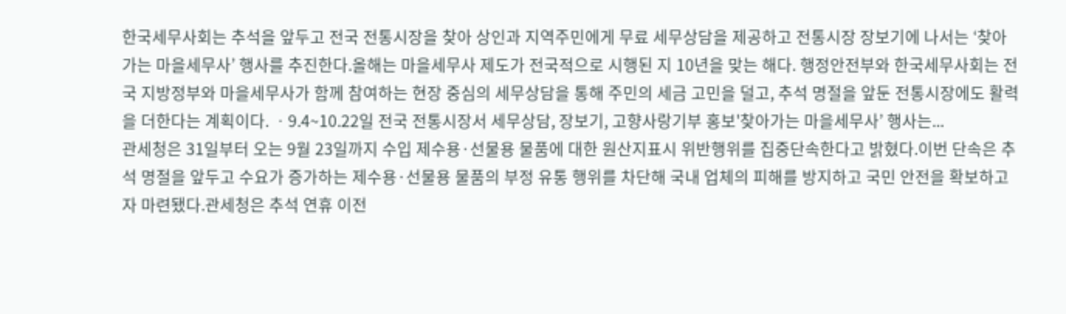한국세무사회는 추석을 앞두고 전국 전통시장을 찾아 상인과 지역주민에게 무료 세무상담을 제공하고 전통시장 장보기에 나서는 ‘찾아가는 마을세무사’ 행사를 추진한다.올해는 마을세무사 제도가 전국적으로 시행된 지 10년을 맞는 해다. 행정안전부와 한국세무사회는 전국 지방정부와 마을세무사가 함께 참여하는 현장 중심의 세무상담을 통해 주민의 세금 고민을 덜고, 추석 명절을 앞둔 전통시장에도 활력을 더한다는 계획이다. ㆍ9.4~10.22일 전국 전통시장서 세무상담, 장보기, 고향사랑기부 홍보'찾아가는 마을세무사’ 행사는...
관세청은 31일부터 오는 9월 23일까지 수입 제수용·선물용 물품에 대한 원산지표시 위반행위를 집중단속한다고 밝혔다.이번 단속은 추석 명절을 앞두고 수요가 증가하는 제수용·선물용 물품의 부정 유통 행위를 차단해 국내 업체의 피해를 방지하고 국민 안전을 확보하고자 마련됐다.관세청은 추석 연휴 이전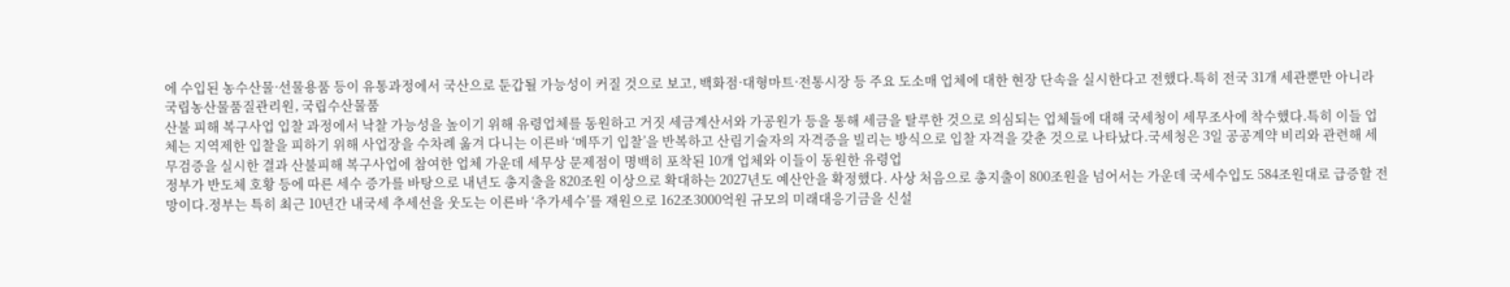에 수입된 농수산물·선물용품 등이 유통과정에서 국산으로 둔갑될 가능성이 커질 것으로 보고, 백화점·대형마트·전통시장 등 주요 도소매 업체에 대한 현장 단속을 실시한다고 전했다.특히 전국 31개 세관뿐만 아니라 국립농산물품질관리원, 국립수산물품
산불 피해 복구사업 입찰 과정에서 낙찰 가능성을 높이기 위해 유령업체를 동원하고 거짓 세금계산서와 가공원가 등을 통해 세금을 탈루한 것으로 의심되는 업체들에 대해 국세청이 세무조사에 착수했다.특히 이들 업체는 지역제한 입찰을 피하기 위해 사업장을 수차례 옮겨 다니는 이른바 ‘메뚜기 입찰’을 반복하고 산림기술자의 자격증을 빌리는 방식으로 입찰 자격을 갖춘 것으로 나타났다.국세청은 3일 공공계약 비리와 관련해 세무검증을 실시한 결과 산불피해 복구사업에 참여한 업체 가운데 세무상 문제점이 명백히 포착된 10개 업체와 이들이 동원한 유령업
정부가 반도체 호황 등에 따른 세수 증가를 바탕으로 내년도 총지출을 820조원 이상으로 확대하는 2027년도 예산안을 확정했다. 사상 처음으로 총지출이 800조원을 넘어서는 가운데 국세수입도 584조원대로 급증할 전망이다.정부는 특히 최근 10년간 내국세 추세선을 웃도는 이른바 ‘추가세수’를 재원으로 162조3000억원 규모의 미래대응기금을 신설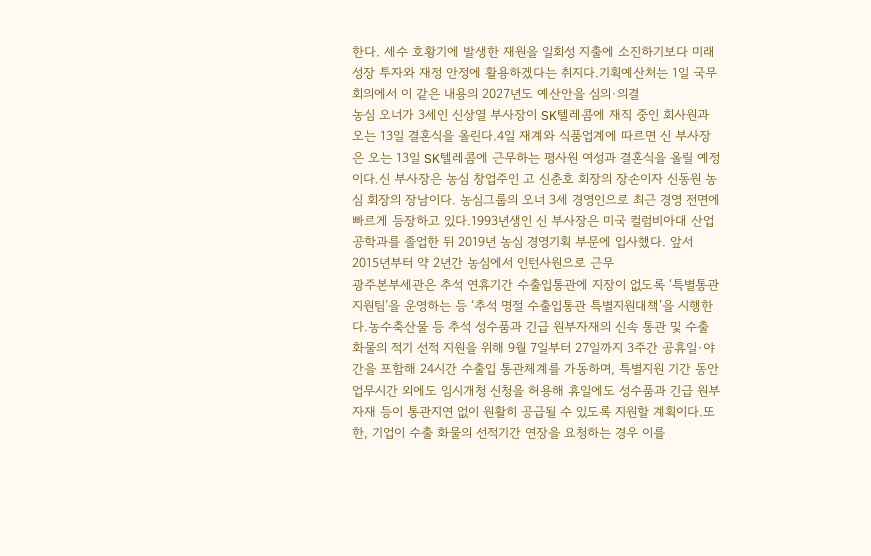한다. 세수 호황기에 발생한 재원을 일회성 지출에 소진하기보다 미래 성장 투자와 재정 안정에 활용하겠다는 취지다.기획예산처는 1일 국무회의에서 이 같은 내용의 2027년도 예산안을 심의·의결
농심 오너가 3세인 신상열 부사장이 SK텔레콤에 재직 중인 회사원과 오는 13일 결혼식을 올린다.4일 재계와 식품업계에 따르면 신 부사장은 오는 13일 SK텔레콤에 근무하는 평사원 여성과 결혼식을 올릴 예정이다.신 부사장은 농심 창업주인 고 신춘호 회장의 장손이자 신동원 농심 회장의 장남이다. 농심그룹의 오너 3세 경영인으로 최근 경영 전면에 빠르게 등장하고 있다.1993년생인 신 부사장은 미국 컬럼비아대 산업공학과를 졸업한 뒤 2019년 농심 경영기획 부문에 입사했다. 앞서 2015년부터 약 2년간 농심에서 인턴사원으로 근무
광주본부세관은 추석 연휴기간 수출입통관에 지장이 없도록 ‘특별통관지원팀’을 운영하는 등 ‘추석 명절 수출입통관 특별지원대책’을 시행한다.농수축산물 등 추석 성수품과 긴급 원부자재의 신속 통관 및 수출화물의 적기 선적 지원을 위해 9월 7일부터 27일까지 3주간 공휴일·야간을 포함해 24시간 수출입 통관체계를 가동하며, 특별지원 기간 동안 업무시간 외에도 임시개청 신청을 허용해 휴일에도 성수품과 긴급 원부자재 등이 통관지연 없이 원활히 공급될 수 있도록 지원할 계획이다.또한, 기업이 수출 화물의 선적기간 연장을 요청하는 경우 이를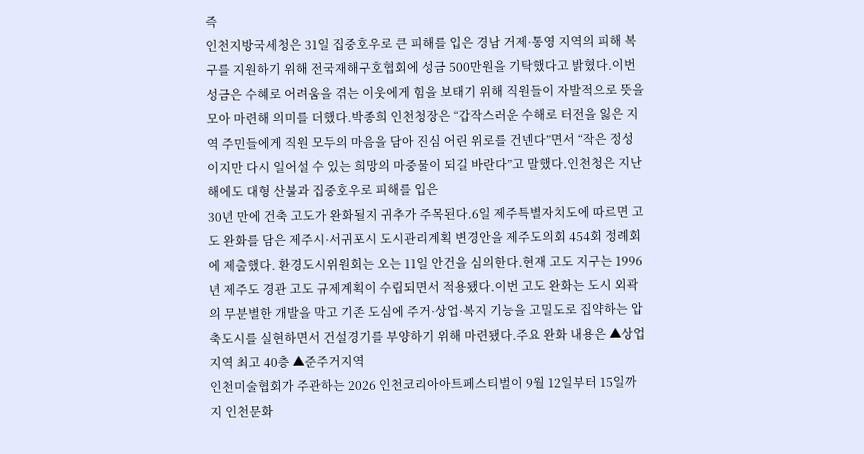즉
인천지방국세청은 31일 집중호우로 큰 피해를 입은 경남 거제·통영 지역의 피해 복구를 지원하기 위해 전국재해구호협회에 성금 500만원을 기탁했다고 밝혔다.이번 성금은 수혜로 어려움을 겪는 이웃에게 힘을 보태기 위해 직원들이 자발적으로 뜻을 모아 마련해 의미를 더했다.박종희 인천청장은 “갑작스러운 수해로 터전을 잃은 지역 주민들에게 직원 모두의 마음을 담아 진심 어린 위로를 건넨다”면서 “작은 정성이지만 다시 일어설 수 있는 희망의 마중물이 되길 바란다”고 말했다.인천청은 지난해에도 대형 산불과 집중호우로 피해를 입은
30년 만에 건축 고도가 완화될지 귀추가 주목된다.6일 제주특별자치도에 따르면 고도 완화를 담은 제주시·서귀포시 도시관리계획 변경안을 제주도의회 454회 정례회에 제출했다. 환경도시위원회는 오는 11일 안건을 심의한다.현재 고도 지구는 1996년 제주도 경관 고도 규제계획이 수립되면서 적용됐다.이번 고도 완화는 도시 외곽의 무분별한 개발을 막고 기존 도심에 주거·상업·복지 기능을 고밀도로 집약하는 압축도시를 실현하면서 건설경기를 부양하기 위해 마련됐다.주요 완화 내용은 ▲상업지역 최고 40층 ▲준주거지역
인천미술협회가 주관하는 2026 인천코리아아트페스티벌이 9월 12일부터 15일까지 인천문화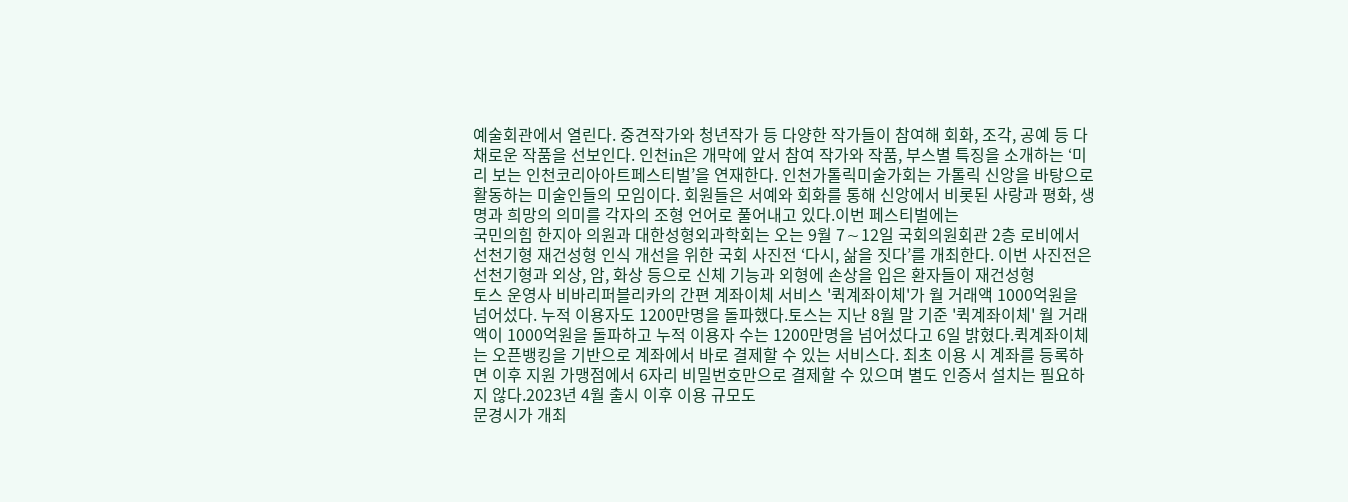예술회관에서 열린다. 중견작가와 청년작가 등 다양한 작가들이 참여해 회화, 조각, 공예 등 다채로운 작품을 선보인다. 인천in은 개막에 앞서 참여 작가와 작품, 부스별 특징을 소개하는 ‘미리 보는 인천코리아아트페스티벌’을 연재한다. 인천가톨릭미술가회는 가톨릭 신앙을 바탕으로 활동하는 미술인들의 모임이다. 회원들은 서예와 회화를 통해 신앙에서 비롯된 사랑과 평화, 생명과 희망의 의미를 각자의 조형 언어로 풀어내고 있다.이번 페스티벌에는
국민의힘 한지아 의원과 대한성형외과학회는 오는 9월 7∼12일 국회의원회관 2층 로비에서 선천기형 재건성형 인식 개선을 위한 국회 사진전 ‘다시, 삶을 짓다’를 개최한다. 이번 사진전은 선천기형과 외상, 암, 화상 등으로 신체 기능과 외형에 손상을 입은 환자들이 재건성형
토스 운영사 비바리퍼블리카의 간편 계좌이체 서비스 '퀵계좌이체'가 월 거래액 1000억원을 넘어섰다. 누적 이용자도 1200만명을 돌파했다.토스는 지난 8월 말 기준 '퀵계좌이체' 월 거래액이 1000억원을 돌파하고 누적 이용자 수는 1200만명을 넘어섰다고 6일 밝혔다.퀵계좌이체는 오픈뱅킹을 기반으로 계좌에서 바로 결제할 수 있는 서비스다. 최초 이용 시 계좌를 등록하면 이후 지원 가맹점에서 6자리 비밀번호만으로 결제할 수 있으며 별도 인증서 설치는 필요하지 않다.2023년 4월 출시 이후 이용 규모도
문경시가 개최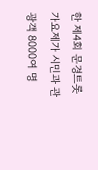한 제4회 문경트롯가요제가 시민과 관광객 8000여 명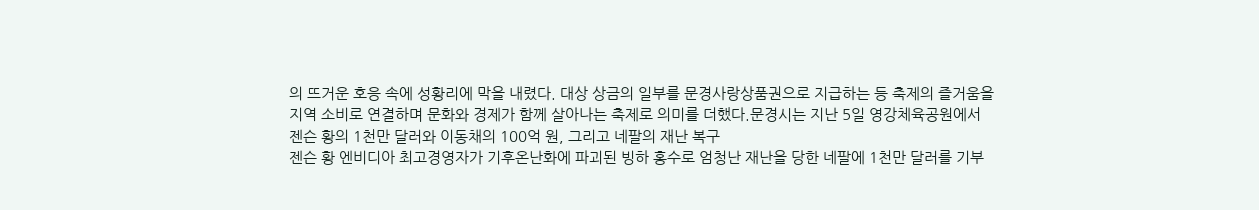의 뜨거운 호응 속에 성황리에 막을 내렸다. 대상 상금의 일부를 문경사랑상품권으로 지급하는 등 축제의 즐거움을 지역 소비로 연결하며 문화와 경제가 함께 살아나는 축제로 의미를 더했다.문경시는 지난 5일 영강체육공원에서
젠슨 황의 1천만 달러와 이동채의 100억 원, 그리고 네팔의 재난 복구
젠슨 황 엔비디아 최고경영자가 기후온난화에 파괴된 빙하 홍수로 엄청난 재난을 당한 네팔에 1천만 달러를 기부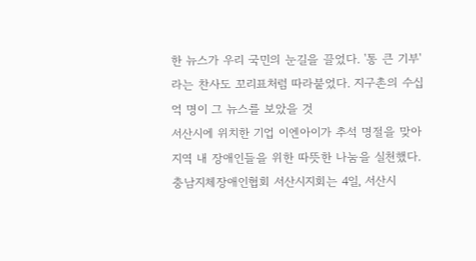한 뉴스가 우리 국민의 눈길을 끌었다. '통 큰 기부'라는 찬사도 꼬리표처럼 따라붙었다. 지구촌의 수십 억 명이 그 뉴스를 보았을 것
서산시에 위치한 기업 이엔아이가 추석 명절을 맞아 지역 내 장애인들을 위한 따뜻한 나눔을 실천했다.충남지체장애인협회 서산시지회는 4일, 서산시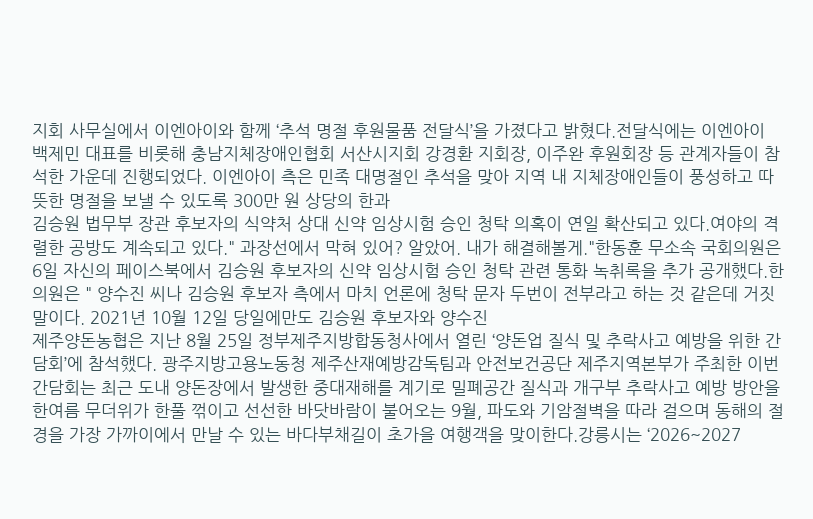지회 사무실에서 이엔아이와 함께 ‘추석 명절 후원물품 전달식’을 가졌다고 밝혔다.전달식에는 이엔아이 백제민 대표를 비롯해 충남지체장애인협회 서산시지회 강경환 지회장, 이주완 후원회장 등 관계자들이 참석한 가운데 진행되었다. 이엔아이 측은 민족 대명절인 추석을 맞아 지역 내 지체장애인들이 풍성하고 따뜻한 명절을 보낼 수 있도록 300만 원 상당의 한과
김승원 법무부 장관 후보자의 식약처 상대 신약 임상시험 승인 청탁 의혹이 연일 확산되고 있다.여야의 격렬한 공방도 계속되고 있다." 과장선에서 막혀 있어? 알았어. 내가 해결해볼게."한동훈 무소속 국회의원은 6일 자신의 페이스북에서 김승원 후보자의 신약 임상시험 승인 청탁 관련 통화 녹취록을 추가 공개했다.한 의원은 " 양수진 씨나 김승원 후보자 측에서 마치 언론에 청탁 문자 두번이 전부라고 하는 것 같은데 거짓말이다. 2021년 10월 12일 당일에만도 김승원 후보자와 양수진
제주양돈농협은 지난 8월 25일 정부제주지방합동청사에서 열린 ‘양돈업 질식 및 추락사고 예방을 위한 간담회’에 참석했다. 광주지방고용노동청 제주산재예방감독팀과 안전보건공단 제주지역본부가 주최한 이번 간담회는 최근 도내 양돈장에서 발생한 중대재해를 계기로 밀폐공간 질식과 개구부 추락사고 예방 방안을
한여름 무더위가 한풀 꺾이고 선선한 바닷바람이 불어오는 9월, 파도와 기암절벽을 따라 걸으며 동해의 절경을 가장 가까이에서 만날 수 있는 바다부채길이 초가을 여행객을 맞이한다.강릉시는 ‘2026~2027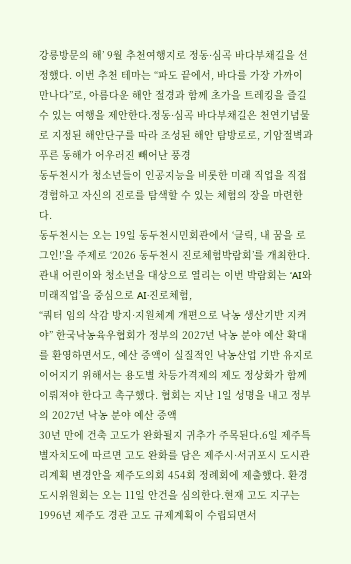강릉방문의 해’ 9월 추천여행지로 정동·심곡 바다부채길을 선정했다. 이번 추천 테마는 “파도 끝에서, 바다를 가장 가까이 만나다”로, 아름다운 해안 절경과 함께 초가을 트레킹을 즐길 수 있는 여행을 제안한다.정동·심곡 바다부채길은 천연기념물로 지정된 해안단구를 따라 조성된 해안 탐방로로, 기암절벽과 푸른 동해가 어우러진 빼어난 풍경
동두천시가 청소년들이 인공지능을 비롯한 미래 직업을 직접 경험하고 자신의 진로를 탐색할 수 있는 체험의 장을 마련한다.
동두천시는 오는 19일 동두천시민회관에서 ‘클릭, 내 꿈을 로그인!’을 주제로 ‘2026 동두천시 진로체험박람회’를 개최한다.
관내 어린이와 청소년을 대상으로 열리는 이번 박람회는 ‘AI와 미래직업’을 중심으로 AI·진로체험,
“쿼터 임의 삭감 방지·지원체계 개편으로 낙농 생산기반 지켜야” 한국낙농육우협회가 정부의 2027년 낙농 분야 예산 확대를 환영하면서도, 예산 증액이 실질적인 낙농산업 기반 유지로 이어지기 위해서는 용도별 차등가격제의 제도 정상화가 함께 이뤄져야 한다고 촉구했다. 협회는 지난 1일 성명을 내고 정부의 2027년 낙농 분야 예산 증액
30년 만에 건축 고도가 완화될지 귀추가 주목된다.6일 제주특별자치도에 따르면 고도 완화를 담은 제주시·서귀포시 도시관리계획 변경안을 제주도의회 454회 정례회에 제출했다. 환경도시위원회는 오는 11일 안건을 심의한다.현재 고도 지구는 1996년 제주도 경관 고도 규제계획이 수립되면서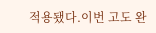적용됐다.이번 고도 완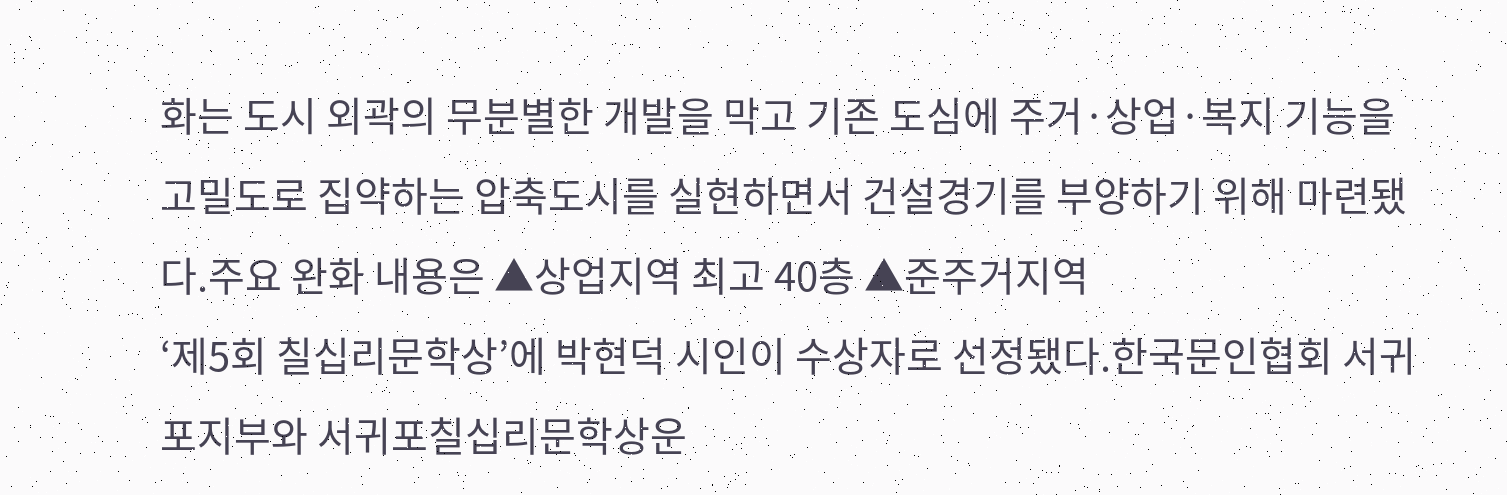화는 도시 외곽의 무분별한 개발을 막고 기존 도심에 주거·상업·복지 기능을 고밀도로 집약하는 압축도시를 실현하면서 건설경기를 부양하기 위해 마련됐다.주요 완화 내용은 ▲상업지역 최고 40층 ▲준주거지역
‘제5회 칠십리문학상’에 박현덕 시인이 수상자로 선정됐다.한국문인협회 서귀포지부와 서귀포칠십리문학상운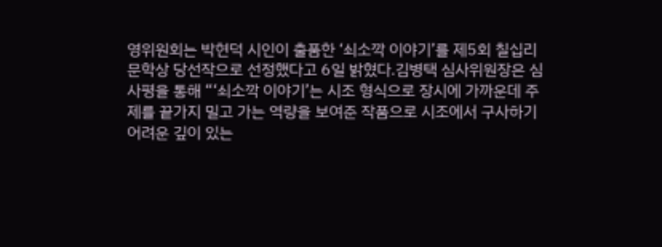영위원회는 박현덕 시인이 출품한 ‘쇠소깍 이야기’를 제5회 칠십리문학상 당선작으로 선정했다고 6일 밝혔다.김병택 심사위원장은 심사평을 통해 “‘쇠소깍 이야기’는 시조 형식으로 장시에 가까운데 주제를 끝가지 밀고 가는 역량을 보여준 작품으로 시조에서 구사하기 어려운 깊이 있는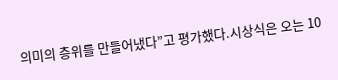의미의 층위를 만들어냈다”고 평가했다.시상식은 오는 10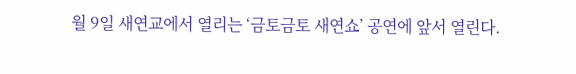월 9일 새연교에서 열리는 ‘금토금토 새연쇼’ 공연에 앞서 열린다.